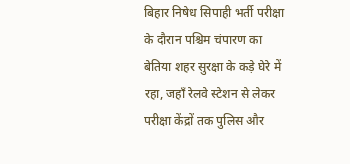बिहार निषेध सिपाही भर्ती परीक्षा के दौरान पश्चिम चंपारण का बेतिया शहर सुरक्षा के कड़े घेरे में रहा, जहाँ रेलवे स्टेशन से लेकर परीक्षा केंद्रों तक पुलिस और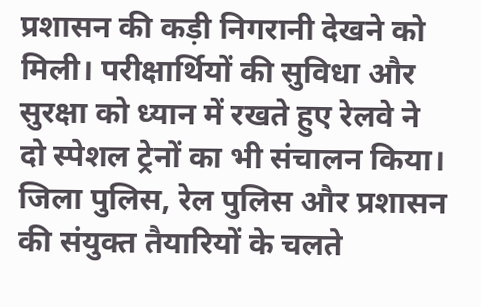प्रशासन की कड़ी निगरानी देखने को मिली। परीक्षार्थियों की सुविधा और सुरक्षा को ध्यान में रखते हुए रेलवे ने दो स्पेशल ट्रेनों का भी संचालन किया। जिला पुलिस, रेल पुलिस और प्रशासन की संयुक्त तैयारियों के चलते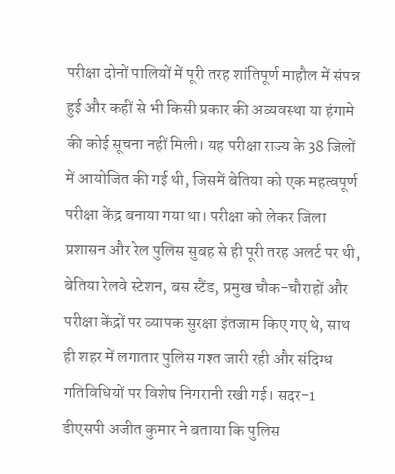परीक्षा दोनों पालियों में पूरी तरह शांतिपूर्ण माहौल में संपन्न हुई और कहीं से भी किसी प्रकार की अव्यवस्था या हंगामे की कोई सूचना नहीं मिली। यह परीक्षा राज्य के 38 जिलों में आयोजित की गई थी, जिसमें बेतिया को एक महत्वपूर्ण परीक्षा केंद्र बनाया गया था। परीक्षा को लेकर जिला प्रशासन और रेल पुलिस सुबह से ही पूरी तरह अलर्ट पर थी, बेतिया रेलवे स्टेशन, बस स्टैंड, प्रमुख चौक-चौराहों और परीक्षा केंद्रों पर व्यापक सुरक्षा इंतजाम किए गए थे, साथ ही शहर में लगातार पुलिस गश्त जारी रही और संदिग्ध गतिविधियों पर विशेष निगरानी रखी गई। सदर-1 डीएसपी अजीत कुमार ने बताया कि पुलिस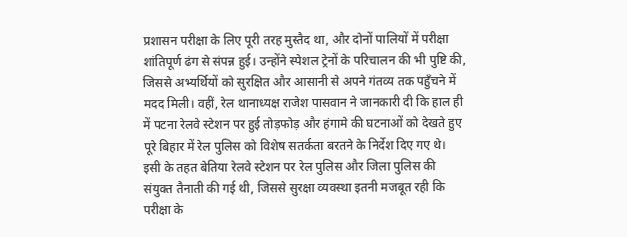प्रशासन परीक्षा के लिए पूरी तरह मुस्तैद था, और दोनों पालियों में परीक्षा शांतिपूर्ण ढंग से संपन्न हुई। उन्होंने स्पेशल ट्रेनों के परिचालन की भी पुष्टि की, जिससे अभ्यर्थियों को सुरक्षित और आसानी से अपने गंतव्य तक पहुँचने में मदद मिली। वहीं, रेल थानाध्यक्ष राजेश पासवान ने जानकारी दी कि हाल ही में पटना रेलवे स्टेशन पर हुई तोड़फोड़ और हंगामे की घटनाओं को देखते हुए पूरे बिहार में रेल पुलिस को विशेष सतर्कता बरतने के निर्देश दिए गए थे। इसी के तहत बेतिया रेलवे स्टेशन पर रेल पुलिस और जिला पुलिस की संयुक्त तैनाती की गई थी, जिससे सुरक्षा व्यवस्था इतनी मजबूत रही कि परीक्षा के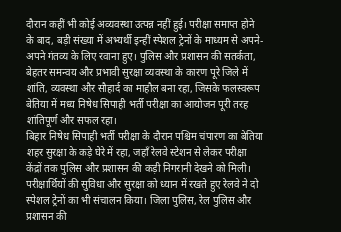दौरान कहीं भी कोई अव्यवस्था उत्पन्न नहीं हुई। परीक्षा समाप्त होने के बाद, बड़ी संख्या में अभ्यर्थी इन्हीं स्पेशल ट्रेनों के माध्यम से अपने-अपने गंतव्य के लिए रवाना हुए। पुलिस और प्रशासन की सतर्कता, बेहतर समन्वय और प्रभावी सुरक्षा व्यवस्था के कारण पूरे जिले में शांति, व्यवस्था और सौहार्द का माहौल बना रहा, जिसके फलस्वरूप बेतिया में मध्य निषेध सिपाही भर्ती परीक्षा का आयोजन पूरी तरह शांतिपूर्ण और सफल रहा।
बिहार निषेध सिपाही भर्ती परीक्षा के दौरान पश्चिम चंपारण का बेतिया शहर सुरक्षा के कड़े घेरे में रहा, जहाँ रेलवे स्टेशन से लेकर परीक्षा केंद्रों तक पुलिस और प्रशासन की कड़ी निगरानी देखने को मिली। परीक्षार्थियों की सुविधा और सुरक्षा को ध्यान में रखते हुए रेलवे ने दो स्पेशल ट्रेनों का भी संचालन किया। जिला पुलिस, रेल पुलिस और प्रशासन की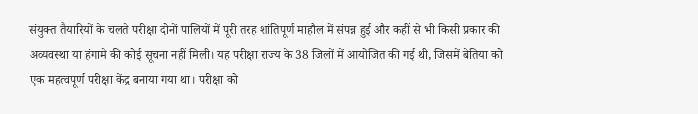संयुक्त तैयारियों के चलते परीक्षा दोनों पालियों में पूरी तरह शांतिपूर्ण माहौल में संपन्न हुई और कहीं से भी किसी प्रकार की अव्यवस्था या हंगामे की कोई सूचना नहीं मिली। यह परीक्षा राज्य के 38 जिलों में आयोजित की गई थी, जिसमें बेतिया को एक महत्वपूर्ण परीक्षा केंद्र बनाया गया था। परीक्षा को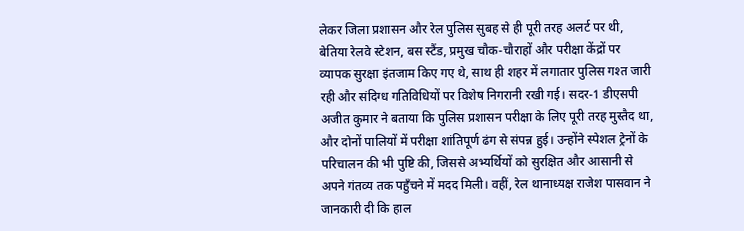लेकर जिला प्रशासन और रेल पुलिस सुबह से ही पूरी तरह अलर्ट पर थी, बेतिया रेलवे स्टेशन, बस स्टैंड, प्रमुख चौक-चौराहों और परीक्षा केंद्रों पर व्यापक सुरक्षा इंतजाम किए गए थे, साथ ही शहर में लगातार पुलिस गश्त जारी रही और संदिग्ध गतिविधियों पर विशेष निगरानी रखी गई। सदर-1 डीएसपी अजीत कुमार ने बताया कि पुलिस प्रशासन परीक्षा के लिए पूरी तरह मुस्तैद था, और दोनों पालियों में परीक्षा शांतिपूर्ण ढंग से संपन्न हुई। उन्होंने स्पेशल ट्रेनों के परिचालन की भी पुष्टि की, जिससे अभ्यर्थियों को सुरक्षित और आसानी से अपने गंतव्य तक पहुँचने में मदद मिली। वहीं, रेल थानाध्यक्ष राजेश पासवान ने जानकारी दी कि हाल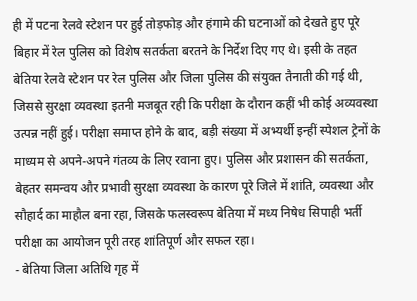ही में पटना रेलवे स्टेशन पर हुई तोड़फोड़ और हंगामे की घटनाओं को देखते हुए पूरे बिहार में रेल पुलिस को विशेष सतर्कता बरतने के निर्देश दिए गए थे। इसी के तहत बेतिया रेलवे स्टेशन पर रेल पुलिस और जिला पुलिस की संयुक्त तैनाती की गई थी, जिससे सुरक्षा व्यवस्था इतनी मजबूत रही कि परीक्षा के दौरान कहीं भी कोई अव्यवस्था उत्पन्न नहीं हुई। परीक्षा समाप्त होने के बाद, बड़ी संख्या में अभ्यर्थी इन्हीं स्पेशल ट्रेनों के माध्यम से अपने-अपने गंतव्य के लिए रवाना हुए। पुलिस और प्रशासन की सतर्कता, बेहतर समन्वय और प्रभावी सुरक्षा व्यवस्था के कारण पूरे जिले में शांति, व्यवस्था और सौहार्द का माहौल बना रहा, जिसके फलस्वरूप बेतिया में मध्य निषेध सिपाही भर्ती परीक्षा का आयोजन पूरी तरह शांतिपूर्ण और सफल रहा।
- बेतिया जिला अतिथि गृह में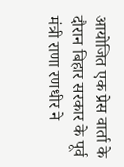आयोजित एक प्रेस वार्ता के दौरान बिहार सरकार के पूर्व मंत्री राणा रणधीर ने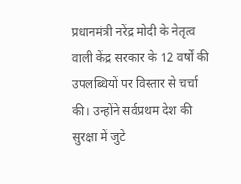प्रधानमंत्री नरेंद्र मोदी के नेतृत्व वाली केंद्र सरकार के 12 वर्षों की उपलब्धियों पर विस्तार से चर्चा की। उन्होंने सर्वप्रथम देश की सुरक्षा में जुटे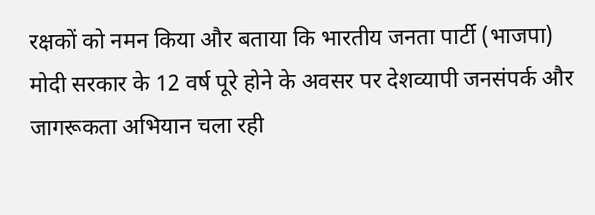रक्षकों को नमन किया और बताया कि भारतीय जनता पार्टी (भाजपा) मोदी सरकार के 12 वर्ष पूरे होने के अवसर पर देशव्यापी जनसंपर्क और जागरूकता अभियान चला रही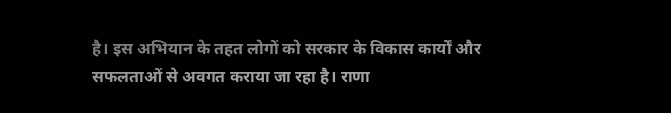है। इस अभियान के तहत लोगों को सरकार के विकास कार्यों और सफलताओं से अवगत कराया जा रहा है। राणा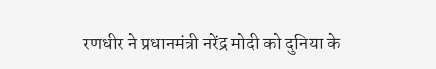रणधीर ने प्रधानमंत्री नरेंद्र मोदी को दुनिया के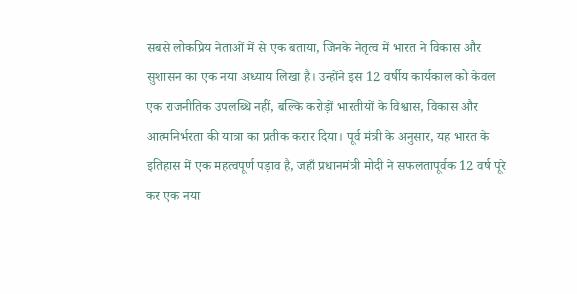सबसे लोकप्रिय नेताओं में से एक बताया, जिनके नेतृत्व में भारत ने विकास और सुशासन का एक नया अध्याय लिखा है। उन्होंने इस 12 वर्षीय कार्यकाल को केवल एक राजनीतिक उपलब्धि नहीं, बल्कि करोड़ों भारतीयों के विश्वास, विकास और आत्मनिर्भरता की यात्रा का प्रतीक करार दिया। पूर्व मंत्री के अनुसार, यह भारत के इतिहास में एक महत्वपूर्ण पड़ाव है, जहाँ प्रधानमंत्री मोदी ने सफलतापूर्वक 12 वर्ष पूरे कर एक नया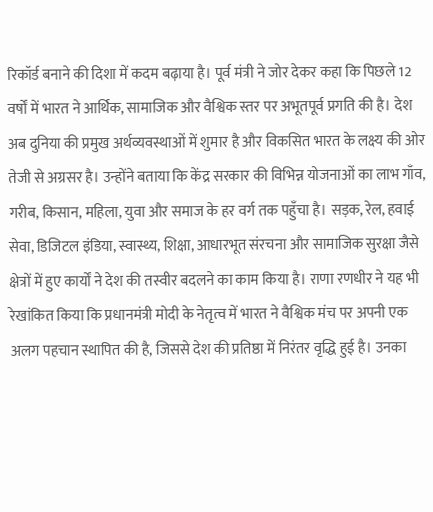रिकॉर्ड बनाने की दिशा में कदम बढ़ाया है। पूर्व मंत्री ने जोर देकर कहा कि पिछले 12 वर्षों में भारत ने आर्थिक, सामाजिक और वैश्विक स्तर पर अभूतपूर्व प्रगति की है। देश अब दुनिया की प्रमुख अर्थव्यवस्थाओं में शुमार है और विकसित भारत के लक्ष्य की ओर तेजी से अग्रसर है। उन्होंने बताया कि केंद्र सरकार की विभिन्न योजनाओं का लाभ गाँव, गरीब, किसान, महिला, युवा और समाज के हर वर्ग तक पहुँचा है। सड़क, रेल, हवाई सेवा, डिजिटल इंडिया, स्वास्थ्य, शिक्षा, आधारभूत संरचना और सामाजिक सुरक्षा जैसे क्षेत्रों में हुए कार्यों ने देश की तस्वीर बदलने का काम किया है। राणा रणधीर ने यह भी रेखांकित किया कि प्रधानमंत्री मोदी के नेतृत्व में भारत ने वैश्विक मंच पर अपनी एक अलग पहचान स्थापित की है, जिससे देश की प्रतिष्ठा में निरंतर वृद्धि हुई है। उनका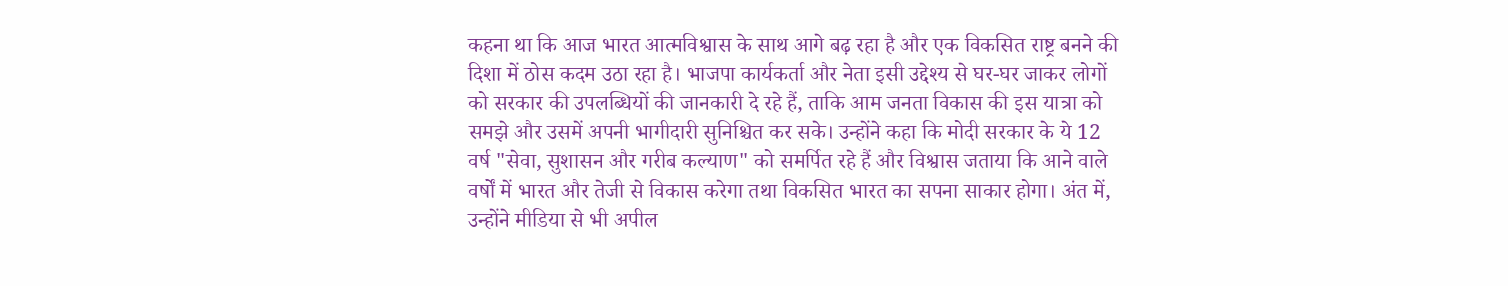कहना था कि आज भारत आत्मविश्वास के साथ आगे बढ़ रहा है और एक विकसित राष्ट्र बनने की दिशा में ठोस कदम उठा रहा है। भाजपा कार्यकर्ता और नेता इसी उद्देश्य से घर-घर जाकर लोगों को सरकार की उपलब्धियों की जानकारी दे रहे हैं, ताकि आम जनता विकास की इस यात्रा को समझे और उसमें अपनी भागीदारी सुनिश्चित कर सके। उन्होंने कहा कि मोदी सरकार के ये 12 वर्ष "सेवा, सुशासन और गरीब कल्याण" को समर्पित रहे हैं और विश्वास जताया कि आने वाले वर्षों में भारत और तेजी से विकास करेगा तथा विकसित भारत का सपना साकार होगा। अंत में, उन्होंने मीडिया से भी अपील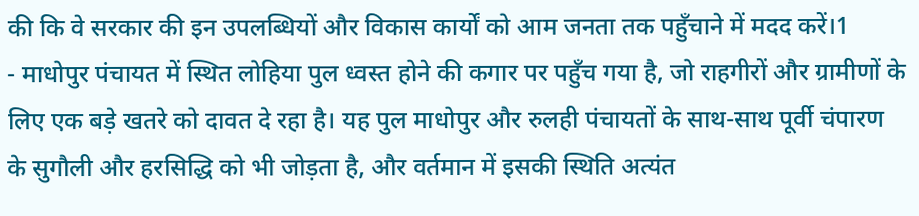की कि वे सरकार की इन उपलब्धियों और विकास कार्यों को आम जनता तक पहुँचाने में मदद करें।1
- माधोपुर पंचायत में स्थित लोहिया पुल ध्वस्त होने की कगार पर पहुँच गया है, जो राहगीरों और ग्रामीणों के लिए एक बड़े खतरे को दावत दे रहा है। यह पुल माधोपुर और रुलही पंचायतों के साथ-साथ पूर्वी चंपारण के सुगौली और हरसिद्धि को भी जोड़ता है, और वर्तमान में इसकी स्थिति अत्यंत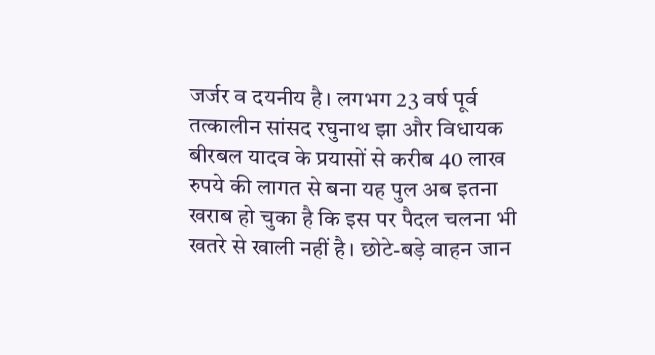जर्जर व दयनीय है। लगभग 23 वर्ष पूर्व तत्कालीन सांसद रघुनाथ झा और विधायक बीरबल यादव के प्रयासों से करीब 40 लाख रुपये की लागत से बना यह पुल अब इतना खराब हो चुका है कि इस पर पैदल चलना भी खतरे से खाली नहीं है। छोटे-बड़े वाहन जान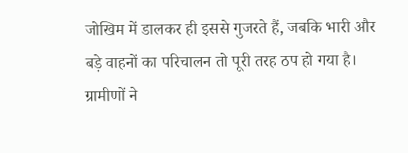जोखिम में डालकर ही इससे गुजरते हैं, जबकि भारी और बड़े वाहनों का परिचालन तो पूरी तरह ठप हो गया है। ग्रामीणों ने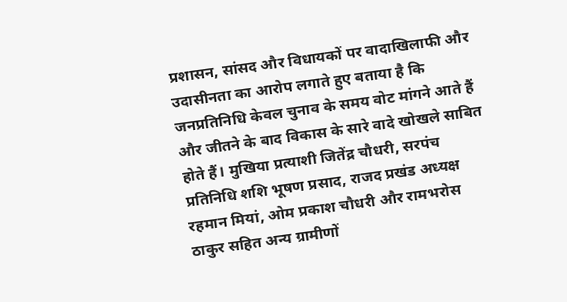प्रशासन, सांसद और विधायकों पर वादाखिलाफी और उदासीनता का आरोप लगाते हुए बताया है कि जनप्रतिनिधि केवल चुनाव के समय वोट मांगने आते हैं और जीतने के बाद विकास के सारे वादे खोखले साबित होते हैं। मुखिया प्रत्याशी जितेंद्र चौधरी, सरपंच प्रतिनिधि शशि भूषण प्रसाद, राजद प्रखंड अध्यक्ष रहमान मियां, ओम प्रकाश चौधरी और रामभरोस ठाकुर सहित अन्य ग्रामीणों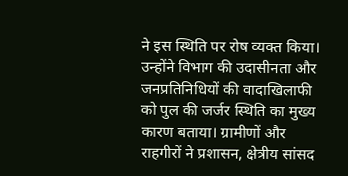ने इस स्थिति पर रोष व्यक्त किया। उन्होंने विभाग की उदासीनता और जनप्रतिनिधियों की वादाखिलाफी को पुल की जर्जर स्थिति का मुख्य कारण बताया। ग्रामीणों और राहगीरों ने प्रशासन, क्षेत्रीय सांसद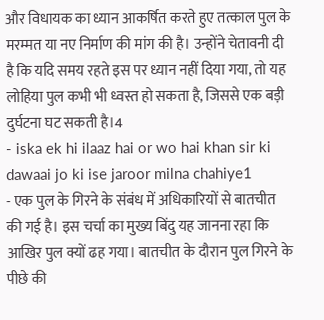और विधायक का ध्यान आकर्षित करते हुए तत्काल पुल के मरम्मत या नए निर्माण की मांग की है। उन्होंने चेतावनी दी है कि यदि समय रहते इस पर ध्यान नहीं दिया गया, तो यह लोहिया पुल कभी भी ध्वस्त हो सकता है, जिससे एक बड़ी दुर्घटना घट सकती है।4
- iska ek hi ilaaz hai or wo hai khan sir ki dawaai jo ki ise jaroor milna chahiye1
- एक पुल के गिरने के संबंध में अधिकारियों से बातचीत की गई है। इस चर्चा का मुख्य बिंदु यह जानना रहा कि आखिर पुल क्यों ढह गया। बातचीत के दौरान पुल गिरने के पीछे की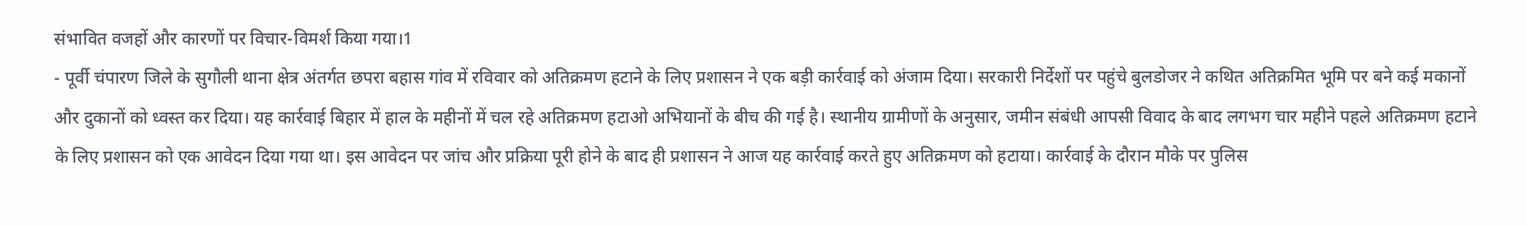संभावित वजहों और कारणों पर विचार-विमर्श किया गया।1
- पूर्वी चंपारण जिले के सुगौली थाना क्षेत्र अंतर्गत छपरा बहास गांव में रविवार को अतिक्रमण हटाने के लिए प्रशासन ने एक बड़ी कार्रवाई को अंजाम दिया। सरकारी निर्देशों पर पहुंचे बुलडोजर ने कथित अतिक्रमित भूमि पर बने कई मकानों और दुकानों को ध्वस्त कर दिया। यह कार्रवाई बिहार में हाल के महीनों में चल रहे अतिक्रमण हटाओ अभियानों के बीच की गई है। स्थानीय ग्रामीणों के अनुसार, जमीन संबंधी आपसी विवाद के बाद लगभग चार महीने पहले अतिक्रमण हटाने के लिए प्रशासन को एक आवेदन दिया गया था। इस आवेदन पर जांच और प्रक्रिया पूरी होने के बाद ही प्रशासन ने आज यह कार्रवाई करते हुए अतिक्रमण को हटाया। कार्रवाई के दौरान मौके पर पुलिस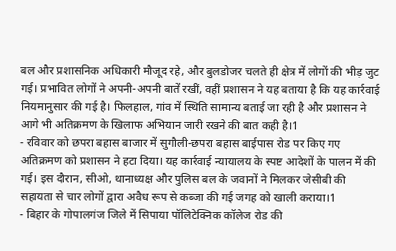बल और प्रशासनिक अधिकारी मौजूद रहे, और बुलडोजर चलते ही क्षेत्र में लोगों की भीड़ जुट गई। प्रभावित लोगों ने अपनी-अपनी बातें रखीं, वहीं प्रशासन ने यह बताया है कि यह कार्रवाई नियमानुसार की गई है। फिलहाल, गांव में स्थिति सामान्य बताई जा रही है और प्रशासन ने आगे भी अतिक्रमण के खिलाफ अभियान जारी रखने की बात कही है।1
- रविवार को छपरा बहास बाजार में सुगौली-छपरा बहास बाईपास रोड पर किए गए अतिक्रमण को प्रशासन ने हटा दिया। यह कार्रवाई न्यायालय के स्पष्ट आदेशों के पालन में की गई। इस दौरान, सीओ, थानाध्यक्ष और पुलिस बल के जवानों ने मिलकर जेसीबी की सहायता से चार लोगों द्वारा अवैध रूप से कब्जा की गई जगह को खाली कराया।1
- बिहार के गोपालगंज जिले में सिपाया पॉलिटेक्निक कॉलेज रोड की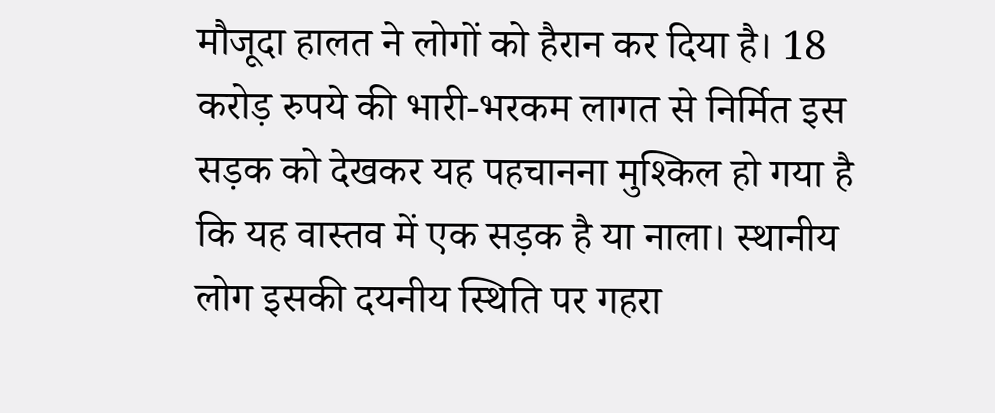मौजूदा हालत ने लोगों को हैरान कर दिया है। 18 करोड़ रुपये की भारी-भरकम लागत से निर्मित इस सड़क को देखकर यह पहचानना मुश्किल हो गया है कि यह वास्तव में एक सड़क है या नाला। स्थानीय लोग इसकी दयनीय स्थिति पर गहरा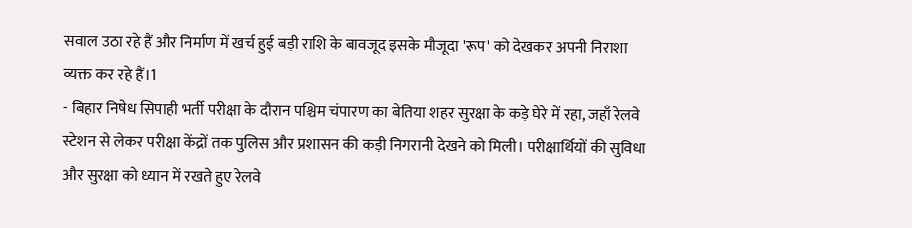सवाल उठा रहे हैं और निर्माण में खर्च हुई बड़ी राशि के बावजूद इसके मौजूदा 'रूप' को देखकर अपनी निराशा व्यक्त कर रहे हैं।1
- बिहार निषेध सिपाही भर्ती परीक्षा के दौरान पश्चिम चंपारण का बेतिया शहर सुरक्षा के कड़े घेरे में रहा, जहाँ रेलवे स्टेशन से लेकर परीक्षा केंद्रों तक पुलिस और प्रशासन की कड़ी निगरानी देखने को मिली। परीक्षार्थियों की सुविधा और सुरक्षा को ध्यान में रखते हुए रेलवे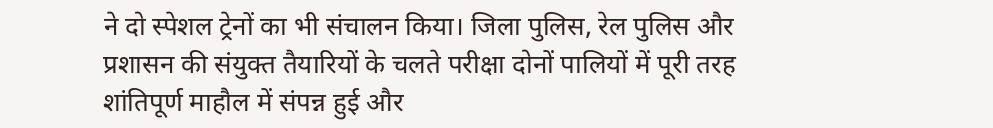ने दो स्पेशल ट्रेनों का भी संचालन किया। जिला पुलिस, रेल पुलिस और प्रशासन की संयुक्त तैयारियों के चलते परीक्षा दोनों पालियों में पूरी तरह शांतिपूर्ण माहौल में संपन्न हुई और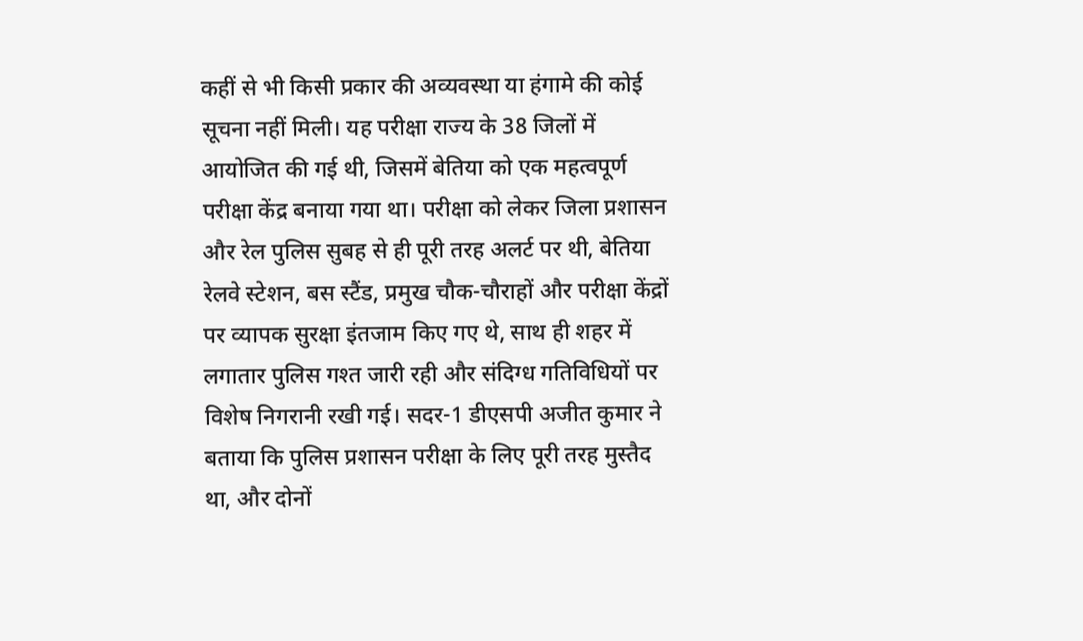कहीं से भी किसी प्रकार की अव्यवस्था या हंगामे की कोई सूचना नहीं मिली। यह परीक्षा राज्य के 38 जिलों में आयोजित की गई थी, जिसमें बेतिया को एक महत्वपूर्ण परीक्षा केंद्र बनाया गया था। परीक्षा को लेकर जिला प्रशासन और रेल पुलिस सुबह से ही पूरी तरह अलर्ट पर थी, बेतिया रेलवे स्टेशन, बस स्टैंड, प्रमुख चौक-चौराहों और परीक्षा केंद्रों पर व्यापक सुरक्षा इंतजाम किए गए थे, साथ ही शहर में लगातार पुलिस गश्त जारी रही और संदिग्ध गतिविधियों पर विशेष निगरानी रखी गई। सदर-1 डीएसपी अजीत कुमार ने बताया कि पुलिस प्रशासन परीक्षा के लिए पूरी तरह मुस्तैद था, और दोनों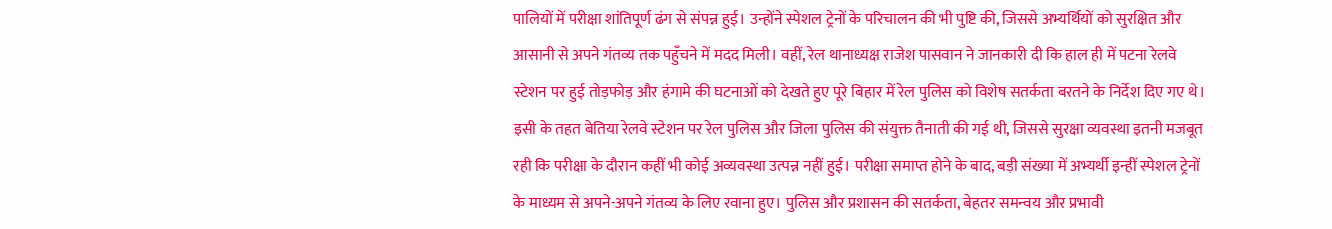पालियों में परीक्षा शांतिपूर्ण ढंग से संपन्न हुई। उन्होंने स्पेशल ट्रेनों के परिचालन की भी पुष्टि की, जिससे अभ्यर्थियों को सुरक्षित और आसानी से अपने गंतव्य तक पहुँचने में मदद मिली। वहीं, रेल थानाध्यक्ष राजेश पासवान ने जानकारी दी कि हाल ही में पटना रेलवे स्टेशन पर हुई तोड़फोड़ और हंगामे की घटनाओं को देखते हुए पूरे बिहार में रेल पुलिस को विशेष सतर्कता बरतने के निर्देश दिए गए थे। इसी के तहत बेतिया रेलवे स्टेशन पर रेल पुलिस और जिला पुलिस की संयुक्त तैनाती की गई थी, जिससे सुरक्षा व्यवस्था इतनी मजबूत रही कि परीक्षा के दौरान कहीं भी कोई अव्यवस्था उत्पन्न नहीं हुई। परीक्षा समाप्त होने के बाद, बड़ी संख्या में अभ्यर्थी इन्हीं स्पेशल ट्रेनों के माध्यम से अपने-अपने गंतव्य के लिए रवाना हुए। पुलिस और प्रशासन की सतर्कता, बेहतर समन्वय और प्रभावी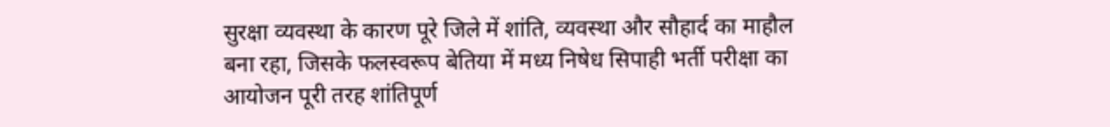सुरक्षा व्यवस्था के कारण पूरे जिले में शांति, व्यवस्था और सौहार्द का माहौल बना रहा, जिसके फलस्वरूप बेतिया में मध्य निषेध सिपाही भर्ती परीक्षा का आयोजन पूरी तरह शांतिपूर्ण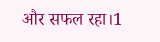और सफल रहा।1